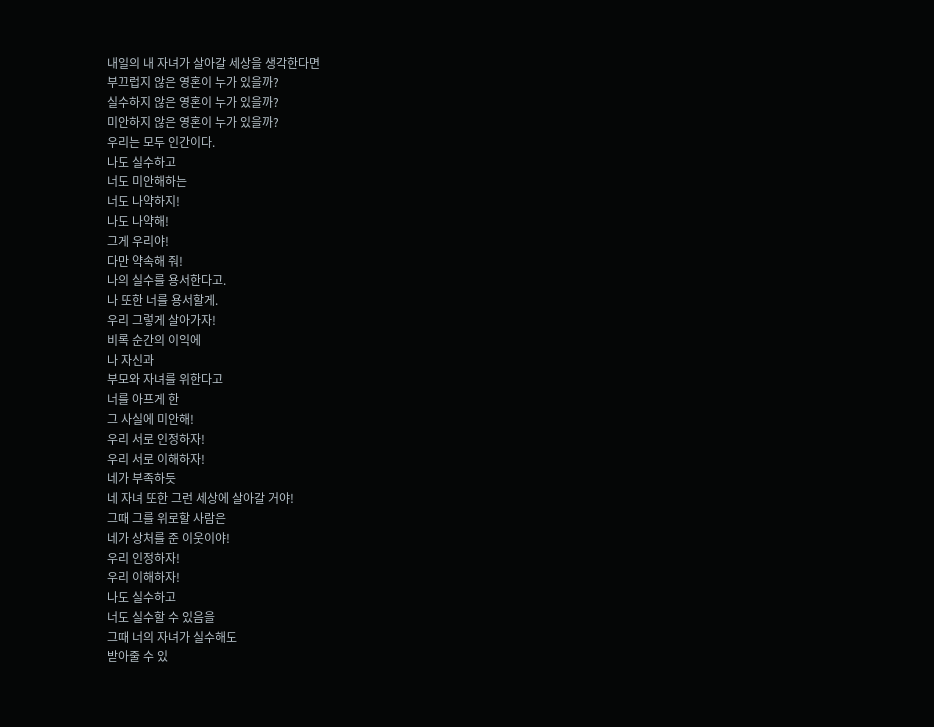내일의 내 자녀가 살아갈 세상을 생각한다면
부끄럽지 않은 영혼이 누가 있을까?
실수하지 않은 영혼이 누가 있을까?
미안하지 않은 영혼이 누가 있을까?
우리는 모두 인간이다.
나도 실수하고
너도 미안해하는
너도 나약하지!
나도 나약해!
그게 우리야!
다만 약속해 줘!
나의 실수를 용서한다고.
나 또한 너를 용서할게.
우리 그렇게 살아가자!
비록 순간의 이익에
나 자신과
부모와 자녀를 위한다고
너를 아프게 한
그 사실에 미안해!
우리 서로 인정하자!
우리 서로 이해하자!
네가 부족하듯
네 자녀 또한 그런 세상에 살아갈 거야!
그때 그를 위로할 사람은
네가 상처를 준 이웃이야!
우리 인정하자!
우리 이해하자!
나도 실수하고
너도 실수할 수 있음을
그때 너의 자녀가 실수해도
받아줄 수 있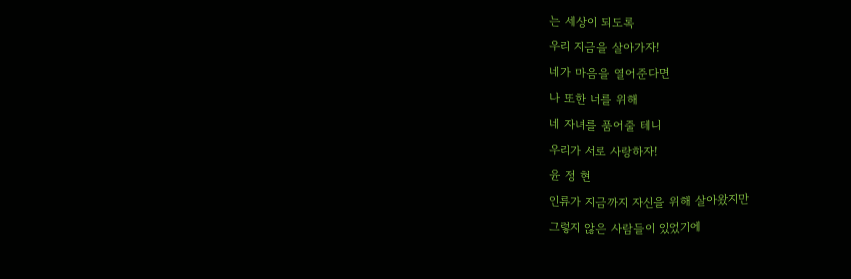는 세상이 되도록
우리 지금을 살아가자!
네가 마음을 열어준다면
나 또한 너를 위해
네 자녀를 품어줄 테니
우리가 서로 사랑하자!
윤 정 현
인류가 지금까지 자신을 위해 살아왔지만
그렇지 않은 사람들이 있었기에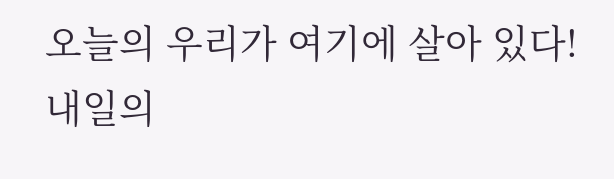오늘의 우리가 여기에 살아 있다!
내일의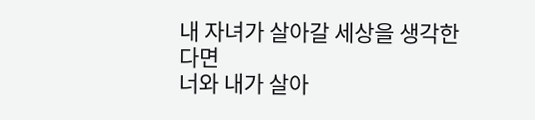내 자녀가 살아갈 세상을 생각한다면
너와 내가 살아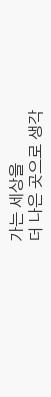가는 세상을
더 나은 곳으로 생각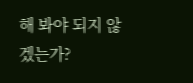해 봐야 되지 않겠는가?